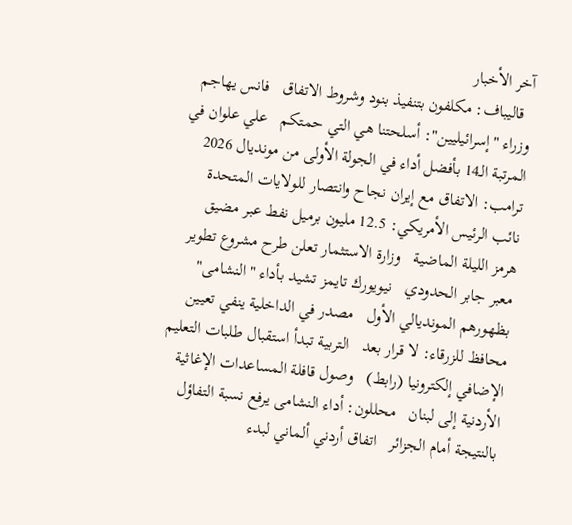آخر الأخبار
  قاليباف: مكلفون بتنفيذ بنود وشروط الاتفاق   فانس يهاجم وزراء "إسرائيليين": أسلحتنا هي التي حمتكم   علي علوان في المرتبة الـ14 بأفضل أداء في الجولة الأولى من مونديال 2026   ترامب: الاتفاق مع إيران نجاح وانتصار للولايات المتحدة   نائب الرئيس الأمريكي: 12.5 مليون برميل نفط عبر مضيق هرمز الليلة الماضية   وزارة الاستثمار تعلن طرح مشروع تطوير معبر جابر الحدودي   نيويورك تايمز تشيد بأداء "النشامى" بظهورهم المونديالي الأول   مصدر في الداخلية ينفي تعيين محافظ للزرقاء: لا قرار بعد   التربية تبدأ استقبال طلبات التعليم الإضافي إلكترونيا (رابط)   وصول قافلة المساعدات الإغاثية الأردنية إلى لبنان   محللون: أداء النشامى يرفع نسبة التفاؤل بالنتيجة أمام الجزائر   اتفاق أردني ألماني لبدء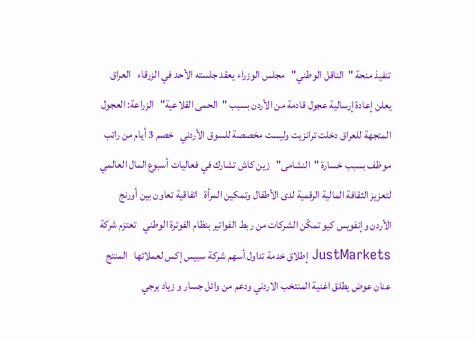تنفيذ منحة "الناقل الوطني"   مجلس الوزراء يعقد جلسته الأحد في الزرقاء   العراق يعلن إعادة إرسالية عجول قادمة من الأردن بسبب "الحمى القلاعية"   الزراعة: العجول المتجهة للعراق دخلت ترانزيت وليست مخصصة للسوق الأردني   خصم 3 أيام من راتب موظف بسبب خسارة "النشامى"   زين كاش تشارك في فعاليات أسبوع المال العالمي لتعزيز الثقافة المالية الرقمية لدى الأطفال وتمكين المرأة   اتفاقية تعاون بين أورنج الأردن وإنفويس كيو تمكّن الشركات من ربط الفواتير بنظام الفوترة الوطني   تعتزم شركة JustMarkets إطلاق خدمة تداول أسهم شركة سبيس إكس لعملائها   المنتج عنان عوض يطلق اغنية المنتخب الاردني ودعم من وائل جسار و زياد برجي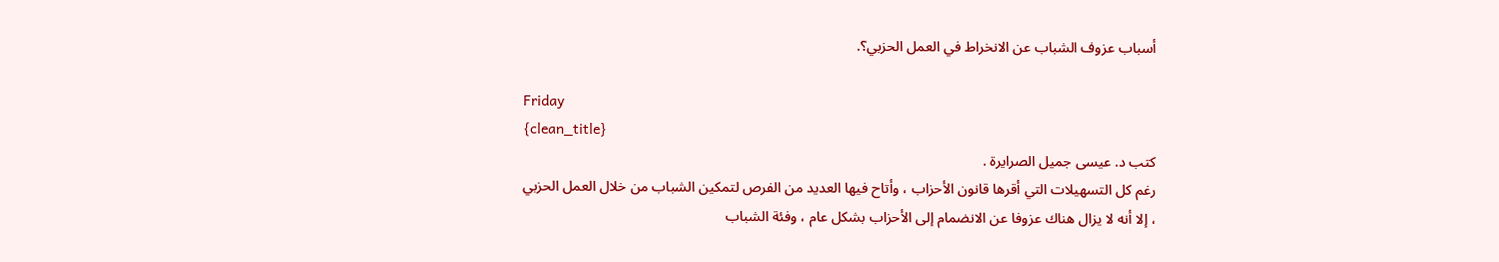أسباب عزوف الشباب عن الانخراط في العمل الحزبي؟.

Friday
{clean_title}
كتب د. عيسى جميل الصرايرة .
رغم كل التسهيلات التي أقرها قانون الأحزاب ، وأتاح فيها العديد من الفرص لتمكين الشباب من خلال العمل الحزبي ، إلا أنه لا يزال هناك عزوفا عن الانضمام إلى الأحزاب بشكل عام ، وفئة الشباب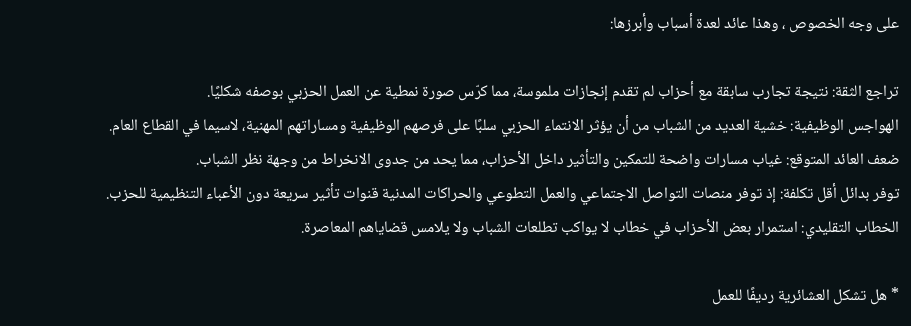على وجه الخصوص ، وهذا عائد لعدة أسباب وأبرزها:

تراجع الثقة: نتيجة تجارب سابقة مع أحزاب لم تقدم إنجازات ملموسة، مما كرّس صورة نمطية عن العمل الحزبي بوصفه شكليًا.
الهواجس الوظيفية: خشية العديد من الشباب من أن يؤثر الانتماء الحزبي سلبًا على فرصهم الوظيفية ومساراتهم المهنية، لاسيما في القطاع العام.
ضعف العائد المتوقع: غياب مسارات واضحة للتمكين والتأثير داخل الأحزاب، مما يحد من جدوى الانخراط من وجهة نظر الشباب.
توفر بدائل أقل تكلفة: إذ توفر منصات التواصل الاجتماعي والعمل التطوعي والحراكات المدنية قنوات تأثير سريعة دون الأعباء التنظيمية للحزب.
الخطاب التقليدي: استمرار بعض الأحزاب في خطاب لا يواكب تطلعات الشباب ولا يلامس قضاياهم المعاصرة.

* هل تشكل العشائرية رديفًا للعمل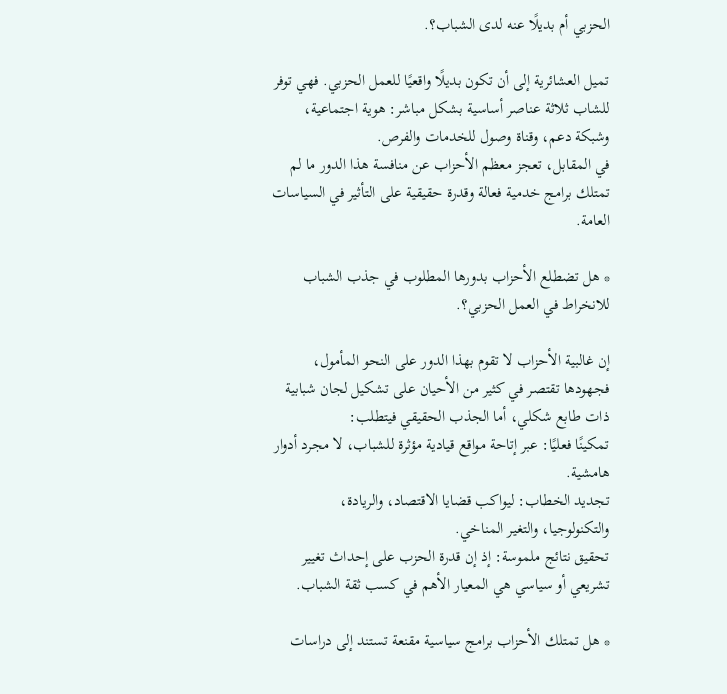الحزبي أم بديلًا عنه لدى الشباب؟.

تميل العشائرية إلى أن تكون بديلًا واقعيًا للعمل الحزبي. فهي توفر للشاب ثلاثة عناصر أساسية بشكل مباشر: هوية اجتماعية، وشبكة دعم، وقناة وصول للخدمات والفرص.
في المقابل، تعجز معظم الأحزاب عن منافسة هذا الدور ما لم تمتلك برامج خدمية فعالة وقدرة حقيقية على التأثير في السياسات العامة.

* هل تضطلع الأحزاب بدورها المطلوب في جذب الشباب للانخراط في العمل الحزبي؟.

إن غالبية الأحزاب لا تقوم بهذا الدور على النحو المأمول، فجهودها تقتصر في كثير من الأحيان على تشكيل لجان شبابية ذات طابع شكلي، أما الجذب الحقيقي فيتطلب:
تمكينًا فعليًا: عبر إتاحة مواقع قيادية مؤثرة للشباب، لا مجرد أدوار هامشية.
تجديد الخطاب: ليواكب قضايا الاقتصاد، والريادة، والتكنولوجيا، والتغير المناخي.
تحقيق نتائج ملموسة: إذ إن قدرة الحزب على إحداث تغيير تشريعي أو سياسي هي المعيار الأهم في كسب ثقة الشباب.

* هل تمتلك الأحزاب برامج سياسية مقنعة تستند إلى دراسات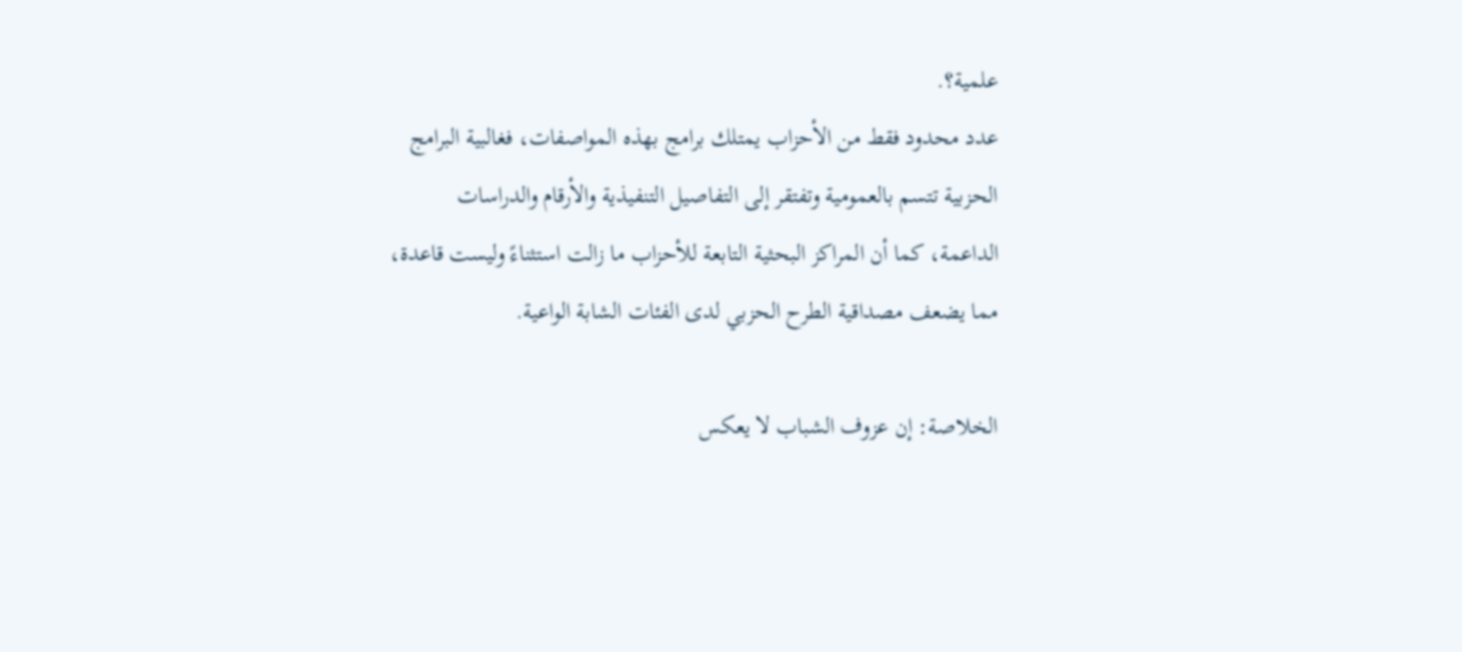علمية؟.
عدد محدود فقط من الأحزاب يمتلك برامج بهذه المواصفات، فغالبية البرامج الحزبية تتسم بالعمومية وتفتقر إلى التفاصيل التنفيذية والأرقام والدراسات الداعمة، كما أن المراكز البحثية التابعة للأحزاب ما زالت استثناءً وليست قاعدة، مما يضعف مصداقية الطرح الحزبي لدى الفئات الشابة الواعية.

الخلاصة: إن عزوف الشباب لا يعكس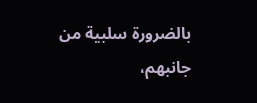بالضرورة سلبية من جانبهم،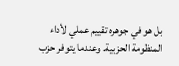بل هو في جوهره تقييم عملي لأداء المنظومة الحزبية. وعندما يتوفر حزب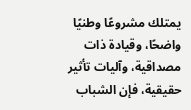يمتلك مشروعًا وطنيًا واضحًا، وقيادة ذات مصداقية، وآليات تأثير حقيقية، فإن الشباب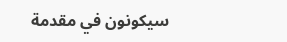سيكونون في مقدمة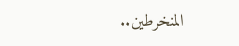المنخرطين..